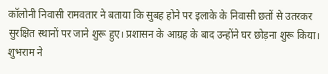कॉलोनी निवासी रामवतार ने बताया कि सुबह होने पर इलाके के निवासी छतों से उतरकर सुरक्षित स्थानों पर जाने शुरू हुए। प्रशासन के आग्रह के बाद उन्होंने घर छोड़ना शुरू किया। शुभराम ने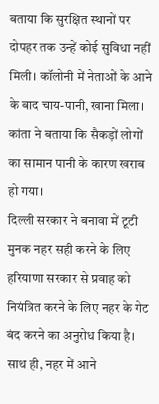बताया कि सुरक्षित स्थानों पर दोपहर तक उन्हें कोई सुविधा नहीं मिली। कॉलोनी में नेताओं के आने के बाद चाय-पानी, खाना मिला। कांता ने बताया कि सैकड़ों लोगों का सामान पानी के कारण खराब हो गया।
दिल्ली सरकार ने बनावा में टूटी मुनक नहर सही करने के लिए हरियाणा सरकार से प्रवाह को नियंत्रित करने के लिए नहर के गेट बंद करने का अनुरोध किया है। साथ ही, नहर में आने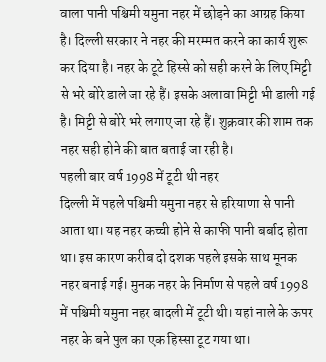वाला पानी पश्चिमी यमुना नहर में छोड़ने का आग्रह किया है। दिल्ली सरकार ने नहर की मरम्मत करने का कार्य शुरू कर दिया है। नहर के टूटे हिस्से को सही करने के लिए मिट्टी से भरे बोरे डाले जा रहे हैं। इसके अलावा मिट्टी भी डाली गई है। मिट्टी से बोरे भरे लगाए जा रहे हैं। शुक्रवार की शाम तक नहर सही होने की बात बताई जा रही है।
पहली बार वर्ष 1998 में टूटी थी नहर
दिल्ली में पहले पश्चिमी यमुना नहर से हरियाणा से पानी आता था। यह नहर कच्ची होने से काफी पानी बर्बाद होता था। इस कारण करीब दो दशक पहले इसके साथ मूनक नहर बनाई गई। मुनक नहर के निर्माण से पहले वर्ष 1998 में पश्चिमी यमुना नहर बादली में टूटी थी। यहां नाले के ऊपर नहर के बने पुल का एक हिस्सा टूट गया था।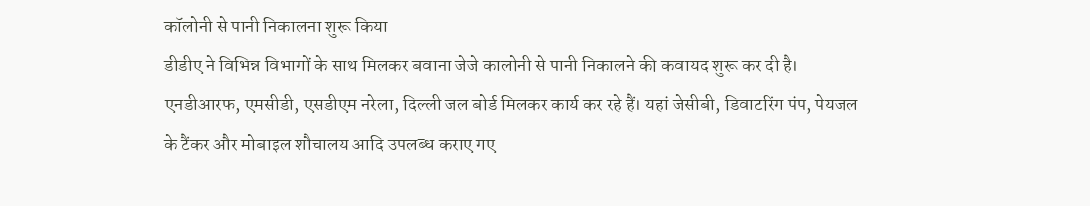कॉलोनी से पानी निकालना शुरू किया
डीडीए ने विभिन्न विभागों के साथ मिलकर बवाना जेजे कालोनी से पानी निकालने की कवायद शुरू कर दी है। एनडीआरफ, एमसीडी, एसडीएम नरेला, दिल्ली जल बोर्ड मिलकर कार्य कर रहे हैं। यहां जेसीबी, डिवाटरिंग पंप, पेयजल के टैंकर और मोबाइल शौचालय आदि उपलब्ध कराए गए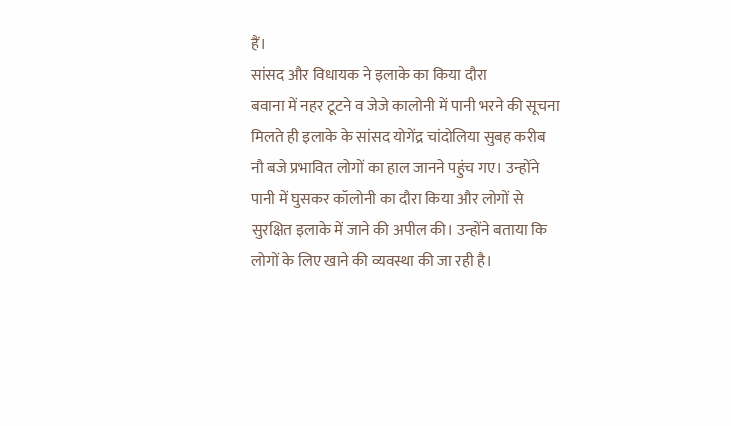हैं।
सांसद और विधायक ने इलाके का किया दौरा
बवाना में नहर टूटने व जेजे कालोनी में पानी भरने की सूचना मिलते ही इलाके के सांसद योगेंद्र चांदोलिया सुबह करीब नौ बजे प्रभावित लोगों का हाल जानने पहुंच गए। उन्होंने पानी में घुसकर कॉलोनी का दौरा किया और लोगों से सुरक्षित इलाके में जाने की अपील की। उन्होंने बताया कि लोगों के लिए खाने की व्यवस्था की जा रही है।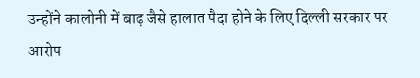उन्होंने कालोनी में बाढ़ जैसे हालात पैदा होने के लिए दिल्ली सरकार पर आरोप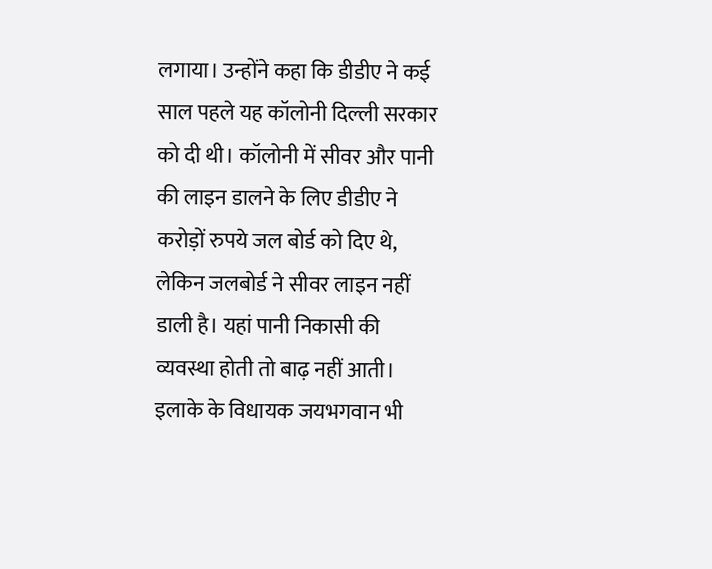लगाया। उन्होंने कहा कि डीडीए ने कई साल पहले यह कॉलोनी दिल्ली सरकार को दी थी। कॉलोनी में सीवर और पानी की लाइन डालने के लिए डीडीए ने करोड़ों रुपये जल बोर्ड को दिए थे, लेकिन जलबोर्ड ने सीवर लाइन नहीं डाली है। यहां पानी निकासी की व्यवस्था होती तो बाढ़ नहीं आती। इलाके के विधायक जयभगवान भी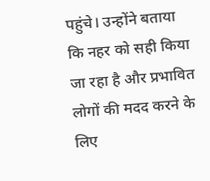पहुंचे। उन्होंने बताया कि नहर को सही किया जा रहा है और प्रभावित लोगों की मदद करने के लिए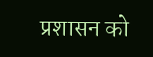प्रशासन को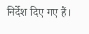निर्देश दिए गए हैं।